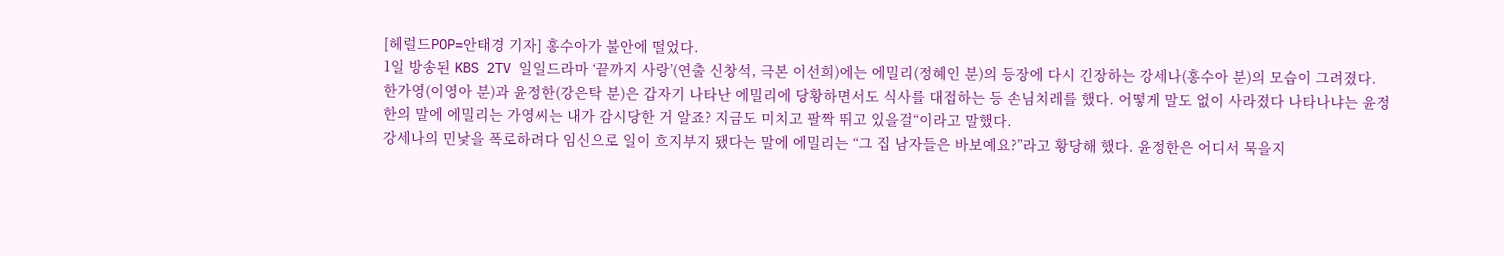[헤럴드POP=안태경 기자] 홍수아가 불안에 떨었다.
1일 방송된 KBS 2TV 일일드라마 ‘끝까지 사랑’(연출 신창석, 극본 이선희)에는 에밀리(정혜인 분)의 등장에 다시 긴장하는 강세나(홍수아 분)의 모습이 그려졌다.
한가영(이영아 분)과 윤정한(강은탁 분)은 갑자기 나타난 에밀리에 당황하면서도 식사를 대접하는 등 손님치레를 했다. 어떻게 말도 없이 사라졌다 나타나냐는 윤정한의 말에 에밀리는 가영씨는 내가 감시당한 거 알죠? 지금도 미치고 팔짝 뛰고 있을걸“이라고 말했다.
강세나의 민낯을 폭로하려다 임신으로 일이 흐지부지 됐다는 말에 에밀리는 “그 집 남자들은 바보예요?”라고 황당해 했다. 윤정한은 어디서 묵을지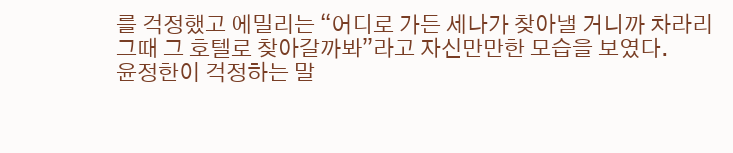를 걱정했고 에밀리는 “어디로 가든 세나가 찾아낼 거니까 차라리 그때 그 호텔로 찾아갈까봐”라고 자신만만한 모습을 보였다.
윤정한이 걱정하는 말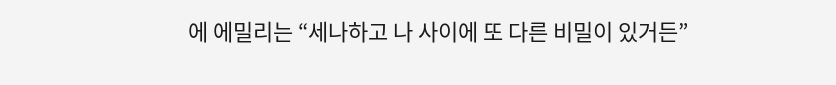에 에밀리는 “세나하고 나 사이에 또 다른 비밀이 있거든”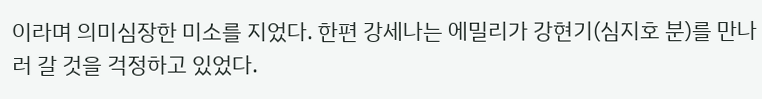이라며 의미심장한 미소를 지었다. 한편 강세나는 에밀리가 강현기(심지호 분)를 만나러 갈 것을 걱정하고 있었다.